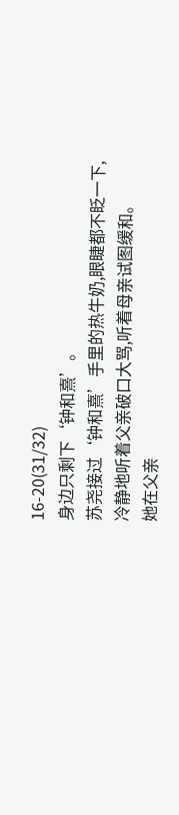16-20(31/32)
身边只剩下‘钟和熹’。
苏尧接过‘钟和熹’手里的热牛奶,眼睫都不眨一下,冷静地听着父亲破口大骂,听着母亲试图缓和。
她在父亲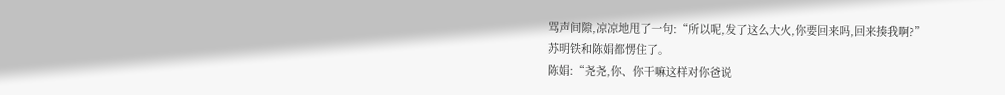骂声间隙,凉凉地甩了一句:“所以呢,发了这么大火,你要回来吗,回来揍我啊?”
苏明铁和陈娟都愣住了。
陈娟:“尧尧,你、你干嘛这样对你爸说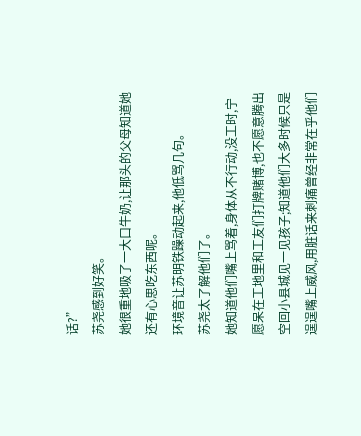话?”
苏尧感到好笑。
她很重地吸了一大口牛奶,让那头的父母知道她还有心思吃东西呢。
环境音让苏明铁躁动起来,他低骂几句。
苏尧太了解他们了。
她知道他们嘴上骂着,身体从不行动,没工时,宁愿呆在工地里和工友们打牌赌博,也不愿意腾出空回小县城见一见孩子;知道他们大多时候只是逞逞嘴上威风,用脏话来刺痛曾经非常在乎他们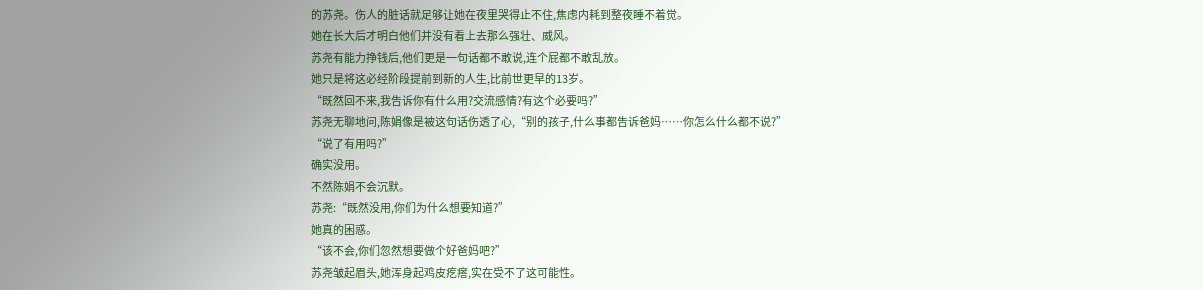的苏尧。伤人的脏话就足够让她在夜里哭得止不住,焦虑内耗到整夜睡不着觉。
她在长大后才明白他们并没有看上去那么强壮、威风。
苏尧有能力挣钱后,他们更是一句话都不敢说,连个屁都不敢乱放。
她只是将这必经阶段提前到新的人生,比前世更早的13岁。
“既然回不来,我告诉你有什么用?交流感情?有这个必要吗?”
苏尧无聊地问,陈娟像是被这句话伤透了心,“别的孩子,什么事都告诉爸妈……你怎么什么都不说?”
“说了有用吗?”
确实没用。
不然陈娟不会沉默。
苏尧:“既然没用,你们为什么想要知道?”
她真的困惑。
“该不会,你们忽然想要做个好爸妈吧?”
苏尧皱起眉头,她浑身起鸡皮疙瘩,实在受不了这可能性。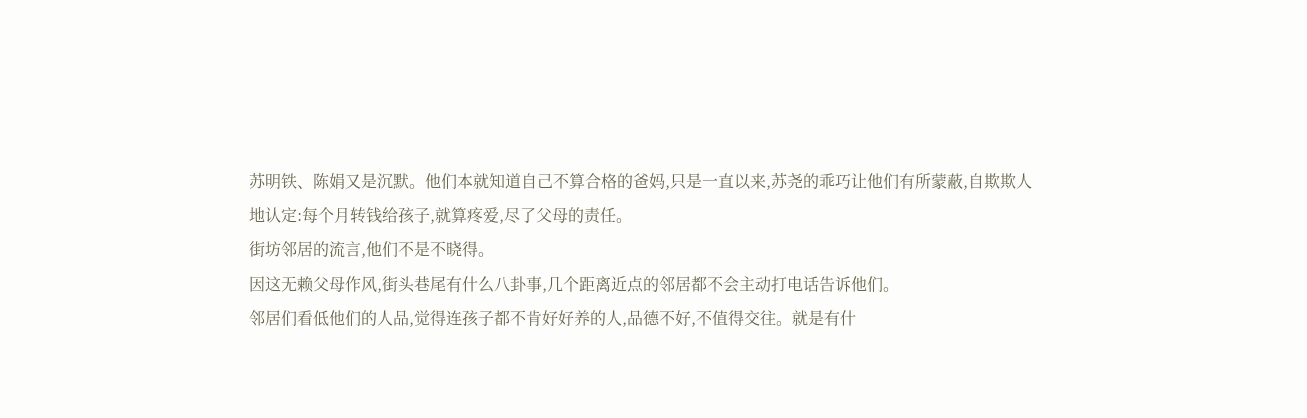苏明铁、陈娟又是沉默。他们本就知道自己不算合格的爸妈,只是一直以来,苏尧的乖巧让他们有所蒙蔽,自欺欺人地认定:每个月转钱给孩子,就算疼爱,尽了父母的责任。
街坊邻居的流言,他们不是不晓得。
因这无赖父母作风,街头巷尾有什么八卦事,几个距离近点的邻居都不会主动打电话告诉他们。
邻居们看低他们的人品,觉得连孩子都不肯好好养的人,品德不好,不值得交往。就是有什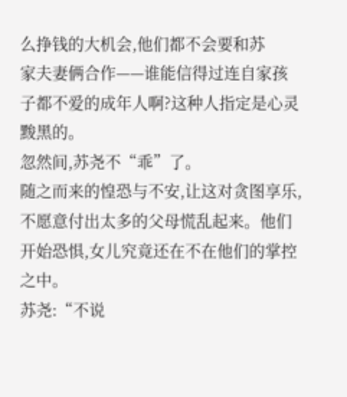么挣钱的大机会,他们都不会要和苏
家夫妻俩合作——谁能信得过连自家孩子都不爱的成年人啊?这种人指定是心灵黢黑的。
忽然间,苏尧不“乖”了。
随之而来的惶恐与不安,让这对贪图享乐,不愿意付出太多的父母慌乱起来。他们开始恐惧,女儿究竟还在不在他们的掌控之中。
苏尧:“不说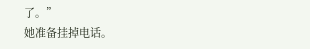了。”
她准备挂掉电话。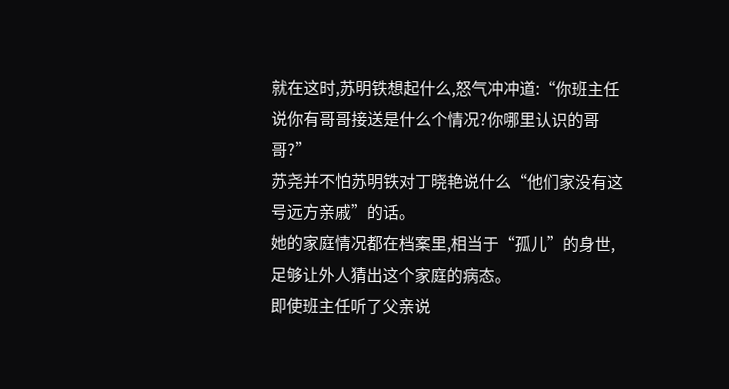就在这时,苏明铁想起什么,怒气冲冲道:“你班主任说你有哥哥接送是什么个情况?你哪里认识的哥哥?”
苏尧并不怕苏明铁对丁晓艳说什么“他们家没有这号远方亲戚”的话。
她的家庭情况都在档案里,相当于“孤儿”的身世,足够让外人猜出这个家庭的病态。
即使班主任听了父亲说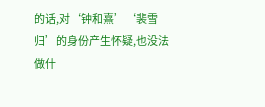的话,对‘钟和熹’‘裴雪归’的身份产生怀疑,也没法做什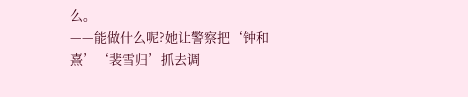么。
——能做什么呢?她让警察把‘钟和熹’‘裴雪归’抓去调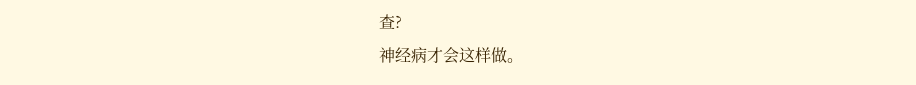查?
神经病才会这样做。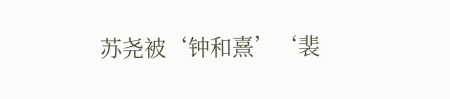苏尧被‘钟和熹’‘裴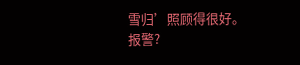雪归’照顾得很好。
报警?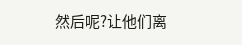然后呢?让他们离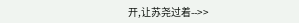开,让苏尧过着-->>